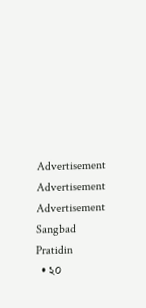Advertisement
Advertisement
Advertisement
Sangbad Pratidin
  • ২০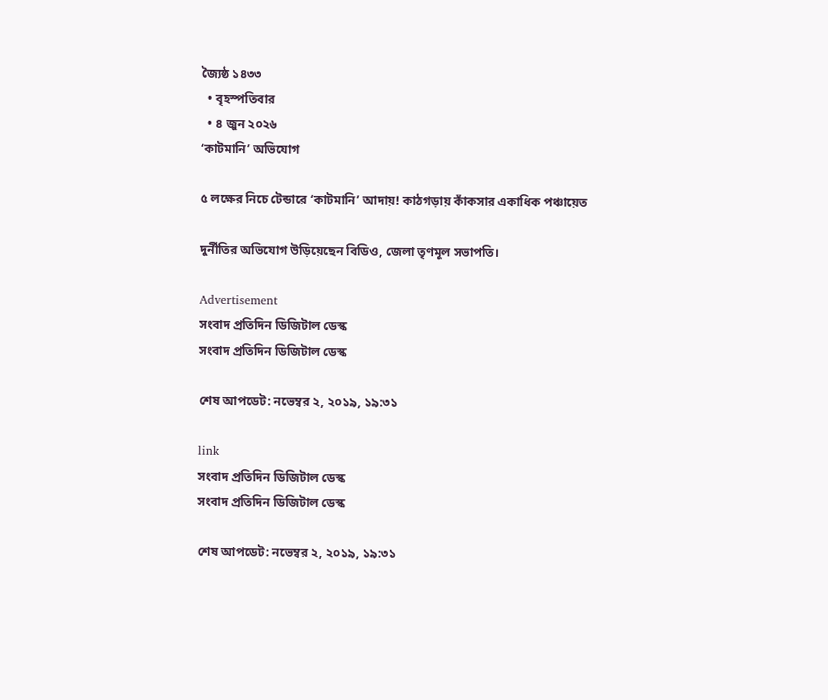জ্যৈষ্ঠ ১৪৩৩
  • বৃহস্পতিবার
  • ৪ জুন ২০২৬
‘কাটমানি’ অভিযোগ

৫ লক্ষের নিচে টেন্ডারে ‘কাটমানি’ আদায়! কাঠগড়ায় কাঁকসার একাধিক পঞ্চায়েত

দুর্নীতির অভিযোগ উড়িয়েছেন বিডিও, জেলা তৃণমূল সভাপতি।

Advertisement
সংবাদ প্রতিদিন ডিজিটাল ডেস্ক
সংবাদ প্রতিদিন ডিজিটাল ডেস্ক

শেষ আপডেট: নভেম্বর ২, ২০১৯, ১৯:৩১

link
সংবাদ প্রতিদিন ডিজিটাল ডেস্ক
সংবাদ প্রতিদিন ডিজিটাল ডেস্ক

শেষ আপডেট: নভেম্বর ২, ২০১৯, ১৯:৩১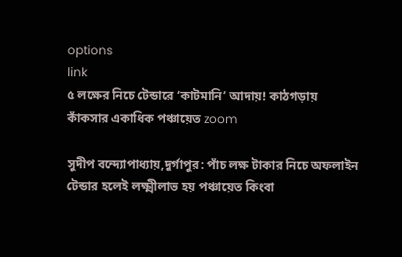options
link
৫ লক্ষের নিচে টেন্ডারে ‘কাটমানি’ আদায়! কাঠগড়ায় কাঁকসার একাধিক পঞ্চায়েত zoom

সুদীপ বন্দ্যোপাধ্যায়,দুর্গাপুর: পাঁচ লক্ষ টাকার নিচে অফলাইন টেন্ডার হলেই লক্ষ্মীলাভ হয় পঞ্চায়েত কিংবা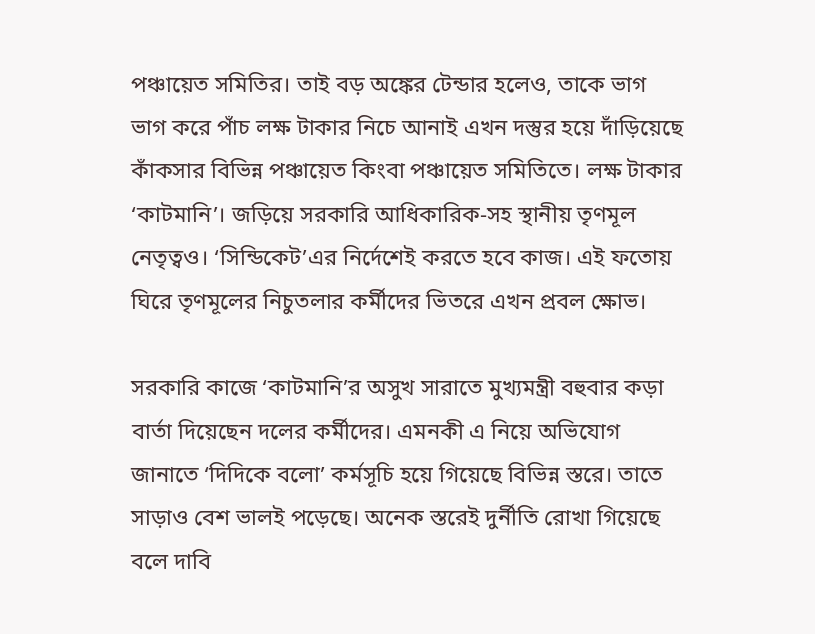পঞ্চায়েত সমিতির। তাই বড় অঙ্কের টেন্ডার হলেও, তাকে ভাগ ভাগ করে পাঁচ লক্ষ টাকার নিচে আনাই এখন দস্তুর হয়ে দাঁড়িয়েছে কাঁকসার বিভিন্ন পঞ্চায়েত কিংবা পঞ্চায়েত সমিতিতে। লক্ষ টাকার ‘কাটমানি’। জড়িয়ে সরকারি আধিকারিক-সহ স্থানীয় তৃণমূল নেতৃত্বও। ‘সিন্ডিকেট’এর নির্দেশেই করতে হবে কাজ। এই ফতোয় ঘিরে তৃণমূলের নিচুতলার কর্মীদের ভিতরে এখন প্রবল ক্ষোভ।

সরকারি কাজে ‘কাটমানি’র অসুখ সারাতে মুখ্যমন্ত্রী বহুবার কড়া বার্তা দিয়েছেন দলের কর্মীদের। এমনকী এ নিয়ে অভিযোগ জানাতে ‘দিদিকে বলো’ কর্মসূচি হয়ে গিয়েছে বিভিন্ন স্তরে। তাতে সাড়াও বেশ ভালই পড়েছে। অনেক স্তরেই দুর্নীতি রোখা গিয়েছে বলে দাবি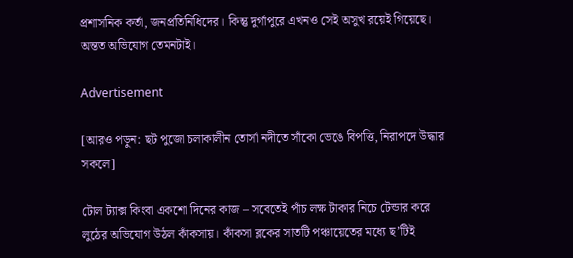প্রশাসনিক কর্তা, জনপ্রতিনিধিদের। কিন্তু দুর্গাপুরে এখনও সেই অসুখ রয়েই গিয়েছে। অন্তত অভিযোগ তেমনটাই।

Advertisement

[আরও পড়ুন: ছট পুজো চলাকালীন তোর্সা নদীতে সাঁকো ভেঙে বিপত্তি, নিরাপদে উদ্ধার সকলে]

টোল ট্যাক্স কিংবা একশো দিনের কাজ – সবেতেই পাঁচ লক্ষ টাকার নিচে টেন্ডার করে লুঠের অভিযোগ উঠল কাঁকসায়। কাঁকসা ব্লকের সাতটি পঞ্চায়েতের মধ্যে ছ’টিই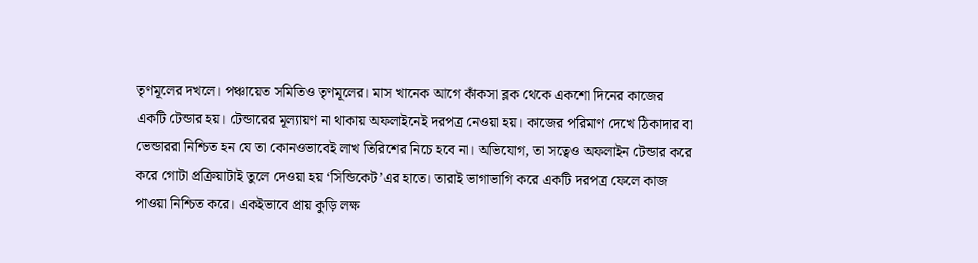তৃণমূলের দখলে। পঞ্চায়েত সমিতিও তৃণমূলের। মাস খানেক আগে কাঁকসা ব্লক থেকে একশো দিনের কাজের একটি টেন্ডার হয়। টেন্ডারের মূল্যায়ণ না থাকায় অফলাইনেই দরপত্র নেওয়া হয়। কাজের পরিমাণ দেখে ঠিকাদার বা ভেন্ডাররা নিশ্চিত হন যে তা কোনওভাবেই লাখ তিরিশের নিচে হবে না। অভিযোগ, তা সত্বেও অফলাইন টেন্ডার করে করে গোটা প্রক্রিয়াটাই তুলে দেওয়া হয় ‘সিন্ডিকেট’এর হাতে। তারাই ভাগাভাগি করে একটি দরপত্র ফেলে কাজ পাওয়া নিশ্চিত করে। একইভাবে প্রায় কুড়ি লক্ষ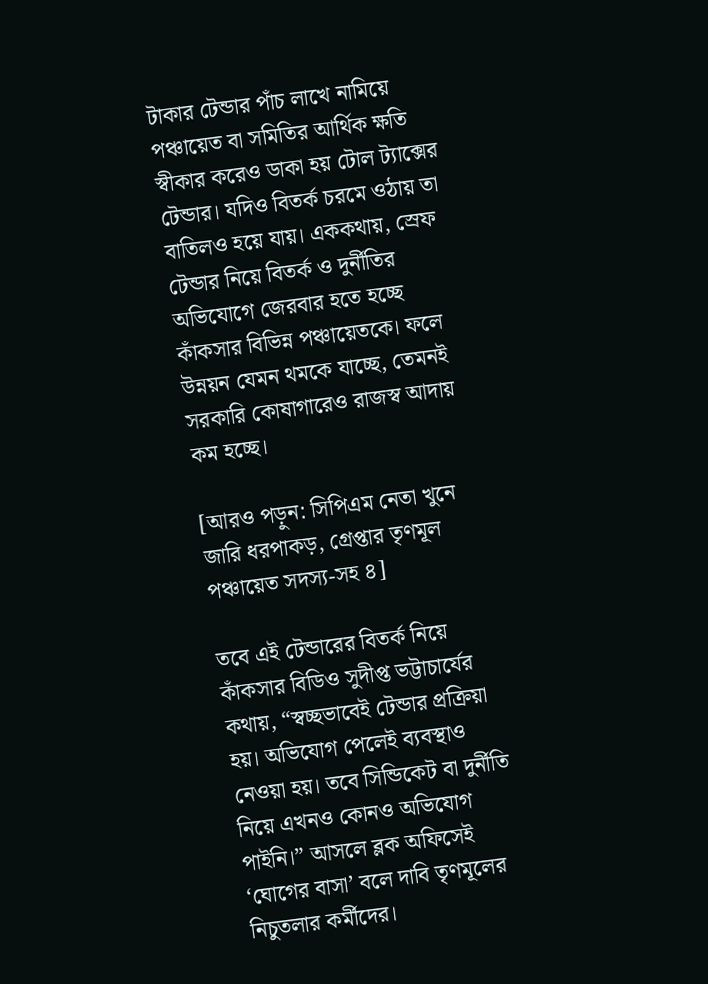টাকার টেন্ডার পাঁচ লাখে নামিয়ে পঞ্চায়েত বা সমিতির আর্থিক ক্ষতি স্বীকার করেও ডাকা হয় টোল ট্যাক্সের টেন্ডার। যদিও বিতর্ক চরমে ওঠায় তা বাতিলও হয়ে যায়। এককথায়, স্রেফ টেন্ডার নিয়ে বিতর্ক ও দুর্নীতির অভিযোগে জেরবার হতে হচ্ছে কাঁকসার বিভিন্ন পঞ্চায়েতকে। ফলে উন্নয়ন যেমন থমকে যাচ্ছে, তেমনই সরকারি কোষাগারেও রাজস্ব আদায় কম হচ্ছে।

[আরও পড়ুন: সিপিএম নেতা খুনে জারি ধরপাকড়, গ্রেপ্তার তৃণমূল পঞ্চায়েত সদস্য-সহ ৪]

তবে এই টেন্ডারের বিতর্ক নিয়ে কাঁকসার বিডিও সুদীপ্ত ভট্টাচার্যের কথায়, “স্বচ্ছভাবেই টেন্ডার প্রক্রিয়া হয়। অভিযোগ পেলেই ব্যবস্থাও নেওয়া হয়। তবে সিন্ডিকেট বা দুর্নীতি নিয়ে এখনও কোনও অভিযোগ পাইনি।” আসলে ব্লক অফিসেই ‘ঘোগের বাসা’ বলে দাবি তৃণমূলের নিচুতলার কর্মীদের।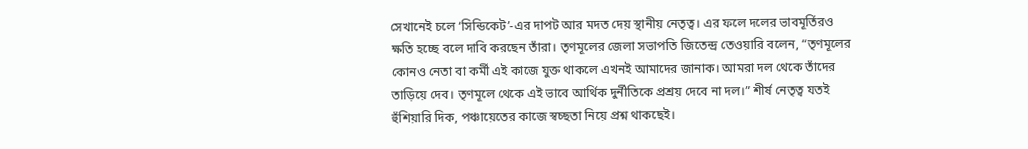সেখানেই চলে ‘সিন্ডিকেট’-এর দাপট আর মদত দেয় স্থানীয় নেতৃত্ব। এর ফলে দলের ভাবমূর্তিরও ক্ষতি হচ্ছে বলে দাবি করছেন তাঁরা। তৃণমূলের জেলা সভাপতি জিতেন্দ্র তেওয়ারি বলেন, “তৃণমূলের কোনও নেতা বা কর্মী এই কাজে যুক্ত থাকলে এখনই আমাদের জানাক। আমরা দল থেকে তাঁদের তাড়িয়ে দেব। তৃণমূলে থেকে এই ভাবে আর্থিক দুর্নীতিকে প্রশ্রয় দেবে না দল।” শীর্ষ নেতৃত্ব যতই হুঁশিয়ারি দিক, পঞ্চায়েতের কাজে স্বচ্ছতা নিয়ে প্রশ্ন থাকছেই।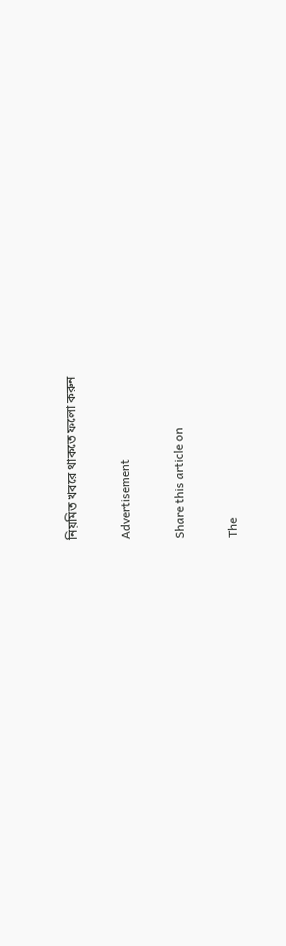নিয়মিত খবরে থাকতে ফলো করুন

Advertisement

Share this article on

The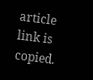article link is copied.